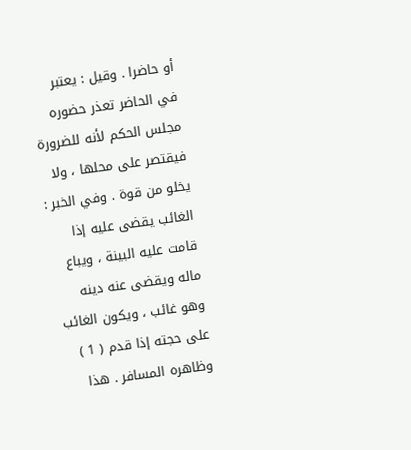أو حاضرا . وقيل : يعتبر في الحاضر تعذر حضوره مجلس الحكم لأنه للضرورة فيقتصر على محلها ، ولا يخلو من قوة . وفي الخبر : الغائب يقضى عليه إذا قامت عليه البينة ، ويباع ماله ويقضى عنه دينه وهو غائب ، ويكون الغائب على حجته إذا قدم ( 1 ) وظاهره المسافر . هذا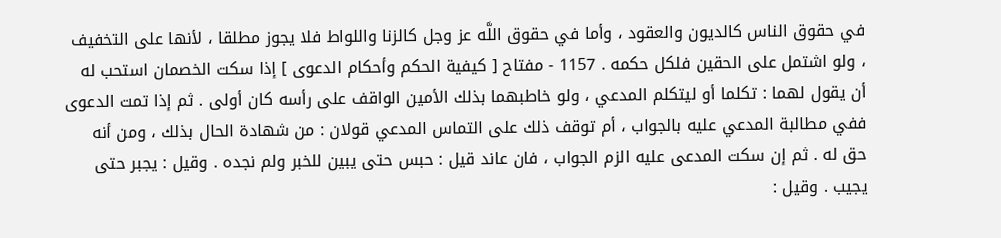في حقوق الناس كالديون والعقود ، وأما في حقوق اللَّه عز وجل كالزنا واللواط فلا يجوز مطلقا ، لأنها على التخفيف ، ولو اشتمل على الحقين فلكل حكمه . 1157 - مفتاح [ كيفية الحكم وأحكام الدعوى ] إذا سكت الخصمان استحب له أن يقول لهما : تكلما أو ليتكلم المدعي ، ولو خاطبهما بذلك الأمين الواقف على رأسه كان أولى . ثم إذا تمت الدعوى ففي مطالبة المدعي عليه بالجواب ، أم توقف ذلك على التماس المدعي قولان : من شهادة الحال بذلك ، ومن أنه حق له . ثم إن سكت المدعى عليه الزم الجواب ، فان عاند قيل : حبس حتى يبين للخبر ولم نجده . وقيل : يجبر حتى يجيب . وقيل :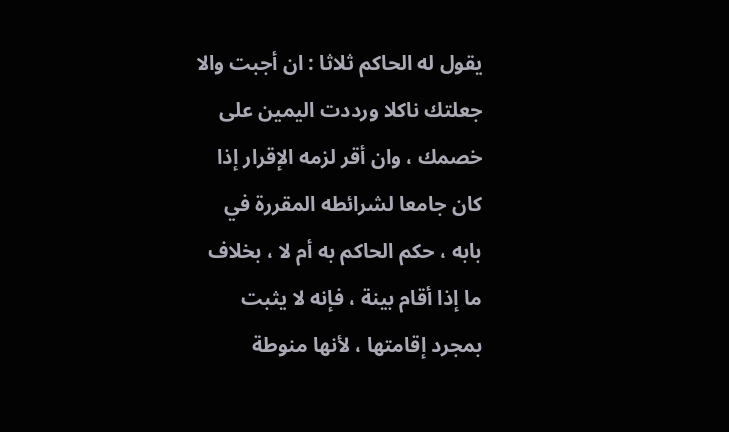يقول له الحاكم ثلاثا : ان أجبت والا جعلتك ناكلا ورددت اليمين على خصمك ، وان أقر لزمه الإقرار إذا كان جامعا لشرائطه المقررة في بابه ، حكم الحاكم به أم لا ، بخلاف ما إذا أقام بينة ، فإنه لا يثبت بمجرد إقامتها ، لأنها منوطة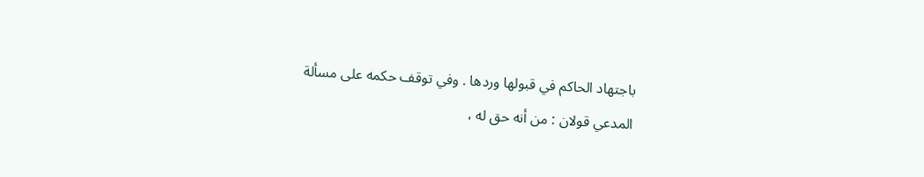باجتهاد الحاكم في قبولها وردها . وفي توقف حكمه على مسألة المدعي قولان : من أنه حق له ،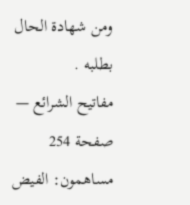ومن شهادة الحال بطلبه .
مفاتيح الشرائع — صفحة 254
مساهمون: الفيض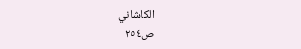الكاشاني
ص٢٥٤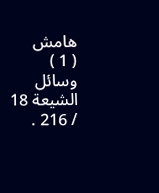هامش
( 1 ) وسائل الشيعة 18 / 216 .